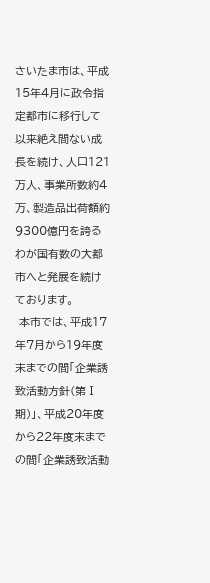さいたま市は、平成15年4月に政令指定都市に移行して以来絶え間ない成長を続け、人口121万人、事業所数約4万、製造品出荷額約9300億円を誇るわが国有数の大都市へと発展を続けております。
 本市では、平成17年7月から19年度末までの間「企業誘致活動方針(第Ⅰ期)」、平成20年度から22年度末までの間「企業誘致活動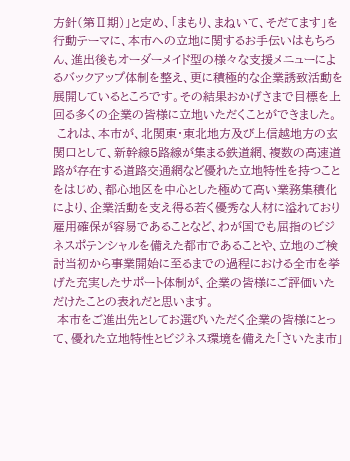方針(第Ⅱ期)」と定め、「まもり、まねいて、そだてます」を行動テーマに、本市への立地に関するお手伝いはもちろん、進出後もオーダーメイド型の様々な支援メニューによるバックアップ体制を整え、更に積極的な企業誘致活動を展開しているところです。その結果おかげさまで目標を上回る多くの企業の皆様に立地いただくことができました。
 これは、本市が、北関東・東北地方及び上信越地方の玄関口として、新幹線5路線が集まる鉄道網、複数の高速道路が存在する道路交通網など優れた立地特性を持つことをはじめ、都心地区を中心とした極めて高い業務集積化により、企業活動を支え得る若く優秀な人材に溢れており雇用確保が容易であることなど、わが国でも屈指のビジネスポテンシャルを備えた都市であることや、立地のご検討当初から事業開始に至るまでの過程における全市を挙げた充実したサポート体制が、企業の皆様にご評価いただけたことの表れだと思います。
 本市をご進出先としてお選びいただく企業の皆様にとって、優れた立地特性とビジネス環境を備えた「さいたま市」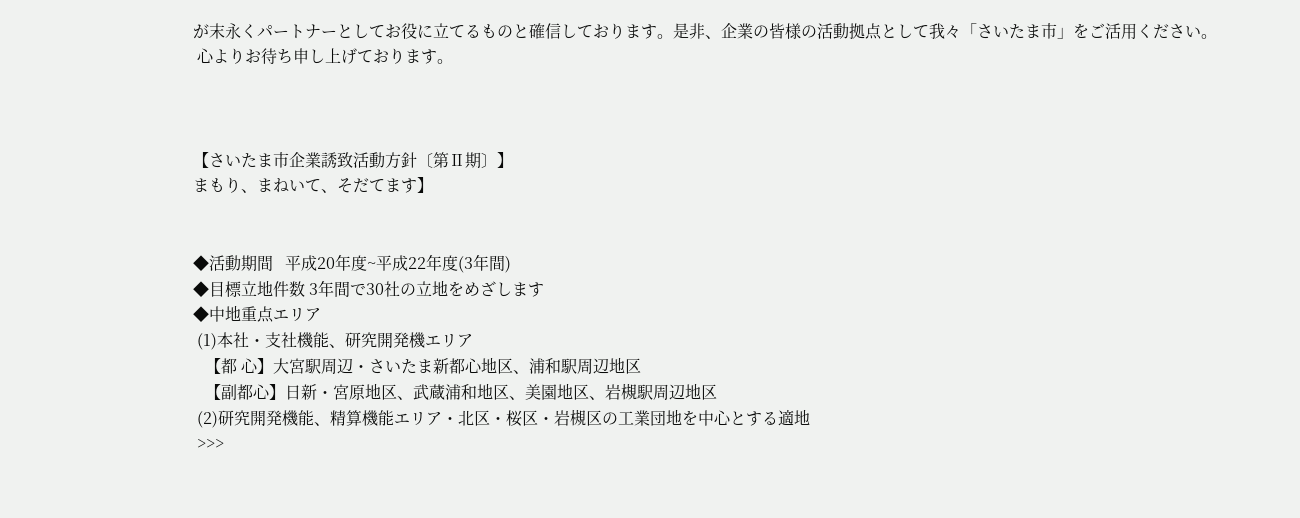が末永くパートナーとしてお役に立てるものと確信しております。是非、企業の皆様の活動拠点として我々「さいたま市」をご活用ください。
 心よりお待ち申し上げております。



【さいたま市企業誘致活動方針〔第Ⅱ期〕】
まもり、まねいて、そだてます】


◆活動期間   平成20年度~平成22年度(3年間)
◆目標立地件数 3年間で30社の立地をめざします
◆中地重点エリア
 (1)本社・支社機能、研究開発機エリア
   【都 心】大宮駅周辺・さいたま新都心地区、浦和駅周辺地区
   【副都心】日新・宮原地区、武蔵浦和地区、美園地区、岩槻駅周辺地区
 (2)研究開発機能、精算機能エリア・北区・桜区・岩槻区の工業団地を中心とする適地
 >>>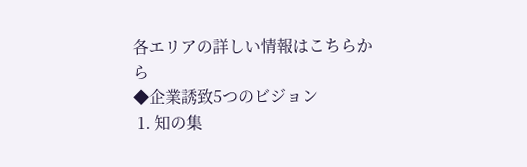各エリアの詳しい情報はこちらから
◆企業誘致5つのビジョン
 1. 知の集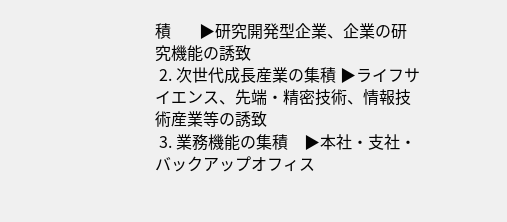積       ▶研究開発型企業、企業の研究機能の誘致
 2. 次世代成長産業の集積 ▶ライフサイエンス、先端・精密技術、情報技術産業等の誘致
 3. 業務機能の集積    ▶本社・支社・バックアップオフィス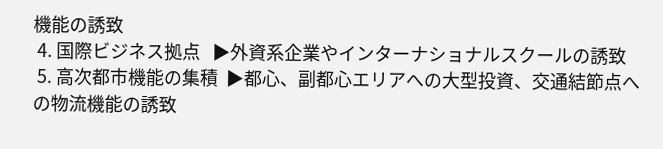機能の誘致
 4. 国際ビジネス拠点   ▶外資系企業やインターナショナルスクールの誘致
 5. 高次都市機能の集積  ▶都心、副都心エリアへの大型投資、交通結節点への物流機能の誘致